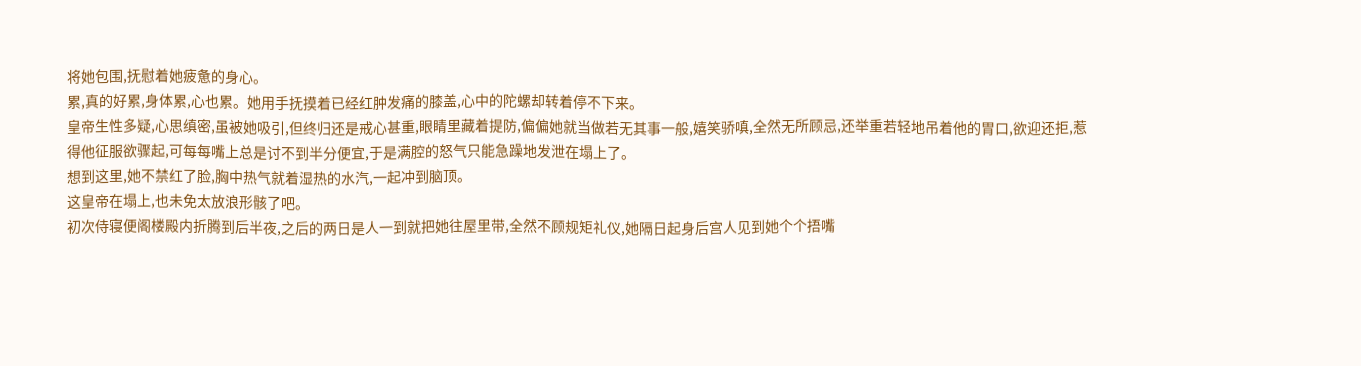将她包围,抚慰着她疲惫的身心。
累,真的好累,身体累,心也累。她用手抚摸着已经红肿发痛的膝盖,心中的陀螺却转着停不下来。
皇帝生性多疑,心思缜密,虽被她吸引,但终归还是戒心甚重,眼睛里藏着提防,偏偏她就当做若无其事一般,嬉笑骄嗔,全然无所顾忌,还举重若轻地吊着他的胃口,欲迎还拒,惹得他征服欲骤起,可每每嘴上总是讨不到半分便宜,于是满腔的怒气只能急躁地发泄在塌上了。
想到这里,她不禁红了脸,胸中热气就着湿热的水汽,一起冲到脑顶。
这皇帝在塌上,也未免太放浪形骸了吧。
初次侍寝便阁楼殿内折腾到后半夜,之后的两日是人一到就把她往屋里带,全然不顾规矩礼仪,她隔日起身后宫人见到她个个捂嘴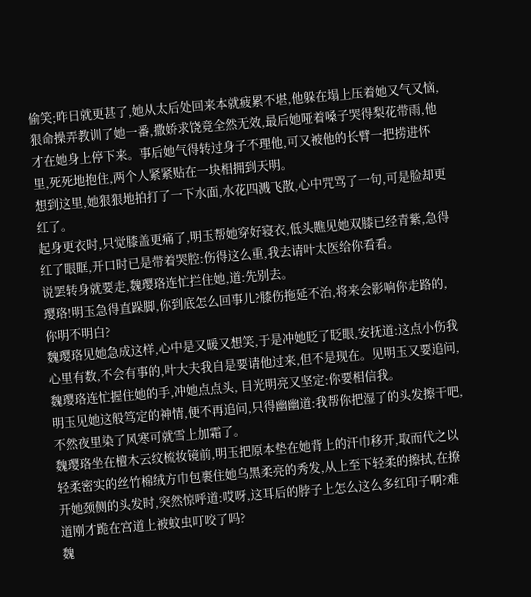偷笑;昨日就更甚了,她从太后处回来本就疲累不堪,他躲在塌上压着她又气又恼,狠命操弄教训了她一番,撒娇求饶竟全然无效,最后她哑着嗓子哭得梨花带雨,他才在她身上停下来。事后她气得转过身子不理他,可又被他的长臂一把捞进怀里,死死地抱住,两个人紧紧贴在一块相拥到天明。
想到这里,她狠狠地拍打了一下水面,水花四溅飞散,心中咒骂了一句,可是脸却更红了。
起身更衣时,只觉膝盖更痛了,明玉帮她穿好寝衣,低头瞧见她双膝已经青紫,急得红了眼眶,开口时已是带着哭腔:伤得这么重,我去请叶太医给你看看。
说罢转身就要走,魏璎珞连忙拦住她,道:先别去。
璎珞!明玉急得直跺脚,你到底怎么回事儿?膝伤拖延不治,将来会影响你走路的,你明不明白?
魏璎珞见她急成这样,心中是又暖又想笑,于是冲她眨了眨眼,安抚道:这点小伤我心里有数,不会有事的,叶大夫我自是要请他过来,但不是现在。见明玉又要追问,魏璎珞连忙握住她的手,冲她点点头, 目光明亮又坚定:你要相信我。
明玉见她这般笃定的神情,便不再追问,只得幽幽道:我帮你把湿了的头发擦干吧,不然夜里染了风寒可就雪上加霜了。
魏璎珞坐在檀木云纹梳妆镜前,明玉把原本垫在她背上的汗巾移开,取而代之以轻柔密实的丝竹棉绒方巾包裹住她乌黑柔亮的秀发,从上至下轻柔的擦拭,在撩开她颈侧的头发时,突然惊呼道:哎呀,这耳后的脖子上怎么这么多红印子啊?难道刚才跪在宫道上被蚊虫叮咬了吗?
魏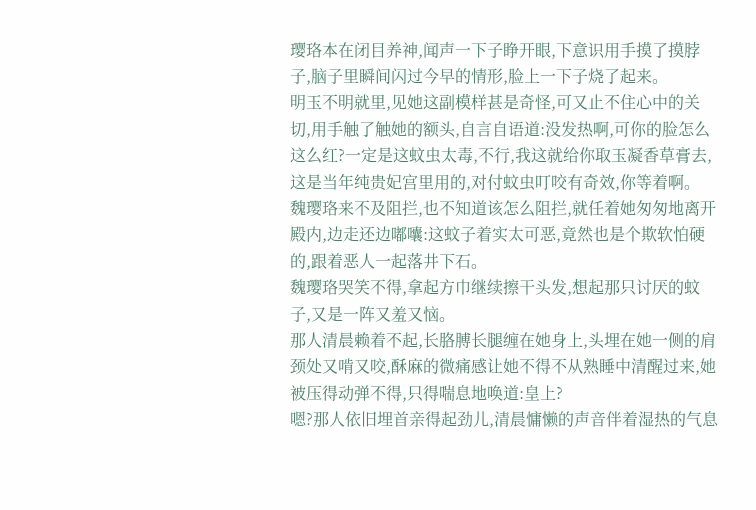璎珞本在闭目养神,闻声一下子睁开眼,下意识用手摸了摸脖子,脑子里瞬间闪过今早的情形,脸上一下子烧了起来。
明玉不明就里,见她这副模样甚是奇怪,可又止不住心中的关切,用手触了触她的额头,自言自语道:没发热啊,可你的脸怎么这么红?一定是这蚊虫太毒,不行,我这就给你取玉凝香草膏去,这是当年纯贵妃宫里用的,对付蚊虫叮咬有奇效,你等着啊。
魏璎珞来不及阻拦,也不知道该怎么阻拦,就任着她匆匆地离开殿内,边走还边嘟囔:这蚊子着实太可恶,竟然也是个欺软怕硬的,跟着恶人一起落井下石。
魏璎珞哭笑不得,拿起方巾继续擦干头发,想起那只讨厌的蚊子,又是一阵又羞又恼。
那人清晨赖着不起,长胳膊长腿缠在她身上,头埋在她一侧的肩颈处又啃又咬,酥麻的微痛感让她不得不从熟睡中清醒过来,她被压得动弹不得,只得喘息地唤道:皇上?
嗯?那人依旧埋首亲得起劲儿,清晨慵懒的声音伴着湿热的气息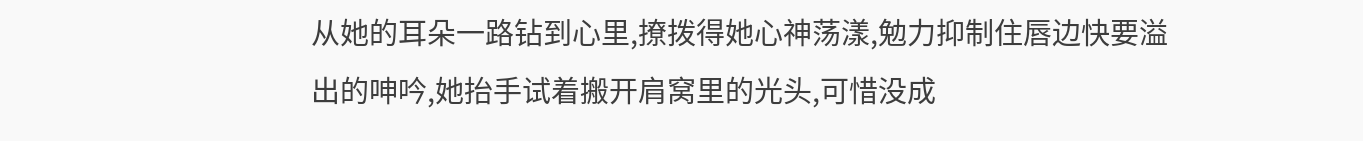从她的耳朵一路钻到心里,撩拨得她心神荡漾,勉力抑制住唇边快要溢出的呻吟,她抬手试着搬开肩窝里的光头,可惜没成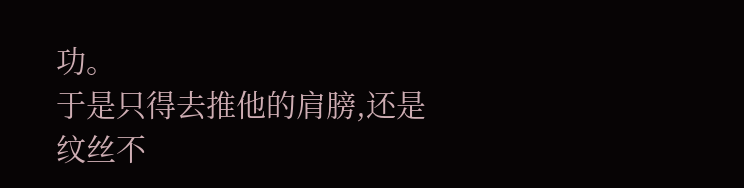功。
于是只得去推他的肩膀,还是纹丝不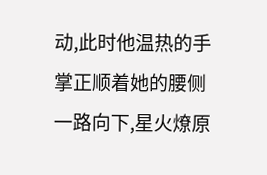动,此时他温热的手掌正顺着她的腰侧一路向下,星火燎原